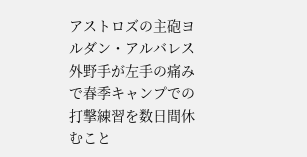アストロズの主砲ヨルダン・アルバレス外野手が左手の痛みで春季キャンプでの打撃練習を数日間休むこと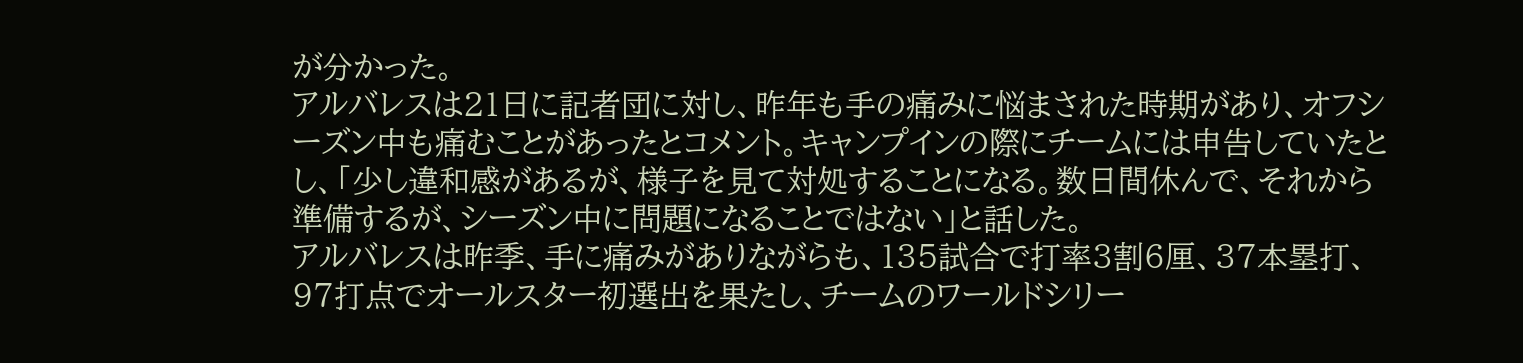が分かった。
アルバレスは21日に記者団に対し、昨年も手の痛みに悩まされた時期があり、オフシーズン中も痛むことがあったとコメント。キャンプインの際にチームには申告していたとし、「少し違和感があるが、様子を見て対処することになる。数日間休んで、それから準備するが、シーズン中に問題になることではない」と話した。
アルバレスは昨季、手に痛みがありながらも、135試合で打率3割6厘、37本塁打、97打点でオールスター初選出を果たし、チームのワールドシリー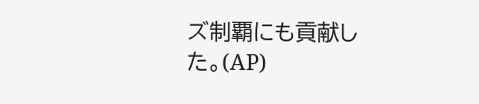ズ制覇にも貢献した。(AP)